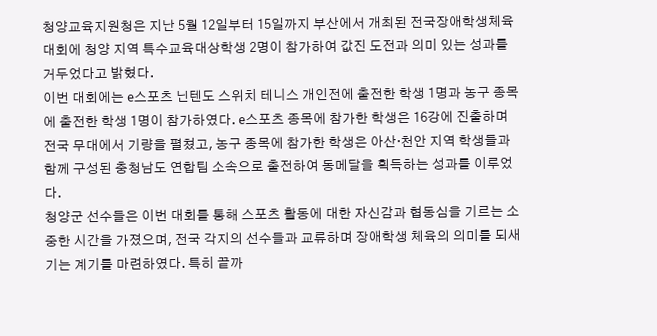청양교육지원청은 지난 5월 12일부터 15일까지 부산에서 개최된 전국장애학생체육대회에 청양 지역 특수교육대상학생 2명이 참가하여 값진 도전과 의미 있는 성과를 거두었다고 밝혔다.
이번 대회에는 e스포츠 닌텐도 스위치 테니스 개인전에 출전한 학생 1명과 농구 종목에 출전한 학생 1명이 참가하였다. e스포츠 종목에 참가한 학생은 16강에 진출하며 전국 무대에서 기량을 펼쳤고, 농구 종목에 참가한 학생은 아산·천안 지역 학생들과 함께 구성된 충청남도 연합팀 소속으로 출전하여 동메달을 획득하는 성과를 이루었다.
청양군 선수들은 이번 대회를 통해 스포츠 활동에 대한 자신감과 협동심을 기르는 소중한 시간을 가졌으며, 전국 각지의 선수들과 교류하며 장애학생 체육의 의미를 되새기는 계기를 마련하였다. 특히 끝까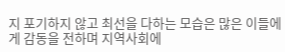지 포기하지 않고 최선을 다하는 모습은 많은 이들에게 감동을 전하며 지역사회에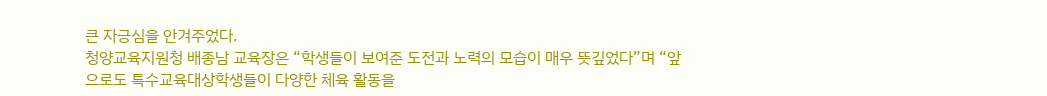큰 자긍심을 안겨주었다.
청양교육지원청 배종남 교육장은 “학생들이 보여준 도전과 노력의 모습이 매우 뜻깊었다”며 “앞으로도 특수교육대상학생들이 다양한 체육 활동을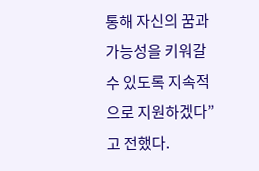통해 자신의 꿈과 가능성을 키워갈 수 있도록 지속적으로 지원하겠다”고 전했다.